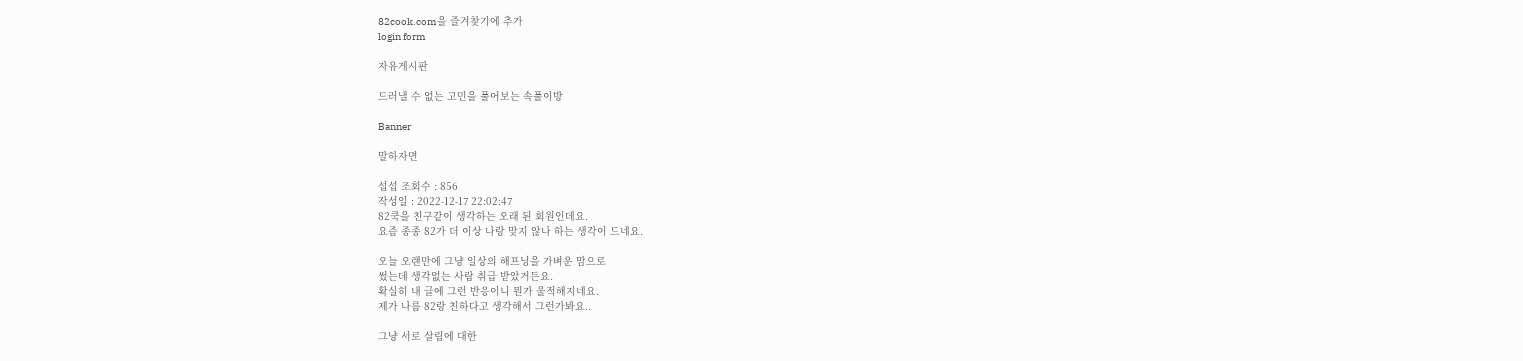82cook.com을 즐겨찾기에 추가
login form

자유게시판

드러낼 수 없는 고민을 풀어보는 속풀이방

Banner

말하자면

섭섭 조회수 : 856
작성일 : 2022-12-17 22:02:47
82쿡을 친구같이 생각하는 오래 된 회원인데요.
요즘 종종 82가 더 이상 나랑 맞지 않나 하는 생각이 드네요.

오늘 오랜만에 그냥 일상의 해프닝을 가벼운 맘으로
썼는데 생각없는 사람 취급 받았거든요.
확실히 내 글에 그런 반응이니 뭔가 울적해지네요.
제가 나름 82랑 친하다고 생각해서 그런가봐요..

그냥 서로 살림에 대한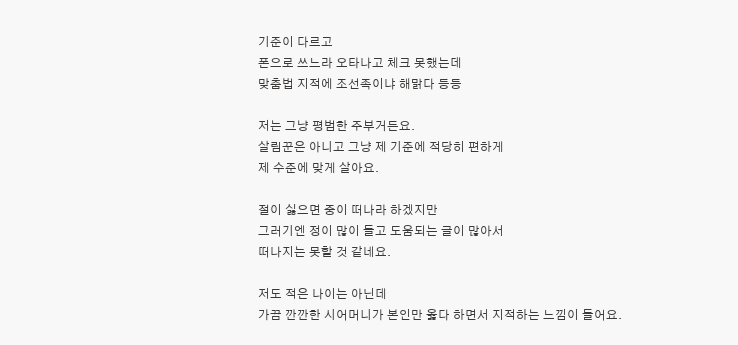기준이 다르고
폰으로 쓰느라 오타나고 체크 못했는데
맞춤법 지적에 조선족이냐 해맑다 등등

저는 그냥 평범한 주부거든요.
살림꾼은 아니고 그냥 제 기준에 적당히 편하게
제 수준에 맞게 살아요.

절이 싫으면 중이 떠나라 하겠지만
그러기엔 정이 많이 들고 도움되는 글이 많아서
떠나지는 못할 것 같네요.

저도 적은 나이는 아닌데
가끔 깐깐한 시어머니가 본인만 옳다 하면서 지적하는 느낌이 들어요.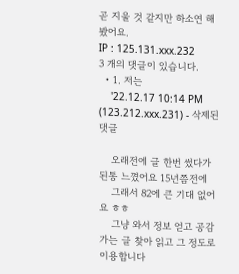곧 지울 것 같지만 하소연 해 봤어요.
IP : 125.131.xxx.232
3 개의 댓글이 있습니다.
  • 1. 저는
    '22.12.17 10:14 PM (123.212.xxx.231) - 삭제된댓글

    오래전에 글 한번 썼다가 된통 느꼈어요 15년쯤전에
    그래서 82에 큰 기대 없어요 ㅎㅎ
    그냥 와서 정보 얻고 공감 가는 글 찾아 읽고 그 정도로 이용합니다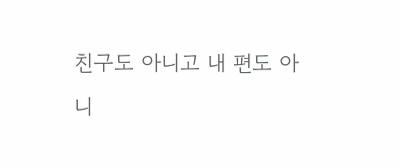친구도 아니고 내 편도 아니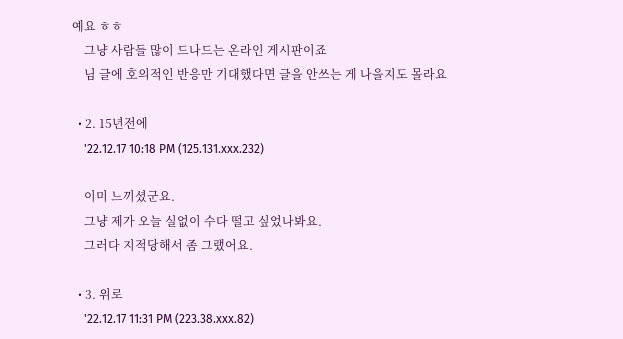예요 ㅎㅎ
    그냥 사람들 많이 드나드는 온라인 게시판이죠
    님 글에 호의적인 반응만 기대했다면 글을 안쓰는 게 나을지도 몰라요

  • 2. 15년전에
    '22.12.17 10:18 PM (125.131.xxx.232)

    이미 느끼셨군요.
    그냥 제가 오늘 실없이 수다 떨고 싶었나봐요.
    그러다 지적당해서 좀 그랬어요.

  • 3. 위로
    '22.12.17 11:31 PM (223.38.xxx.82)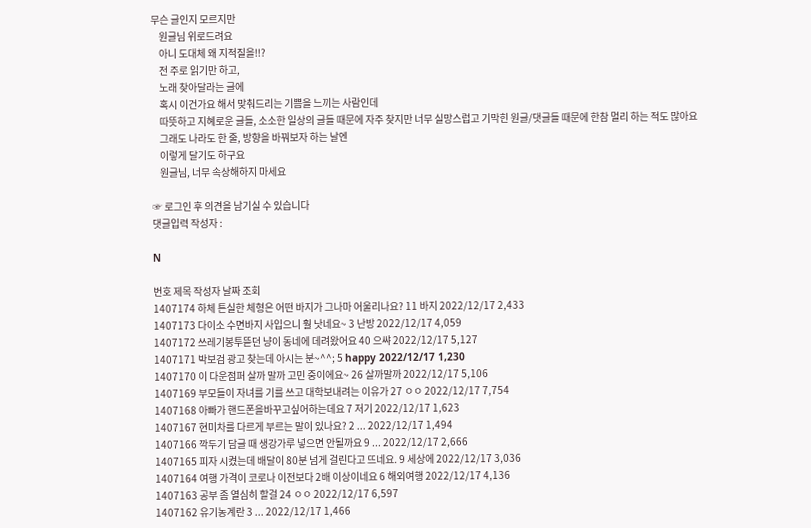무슨 글인지 모르지만
    원글님 위로드려요
    아니 도대체 왜 지적질을!!?
    전 주로 읽기만 하고,
    노래 찾아달라는 글에
    혹시 이건가요 해서 맞춰드리는 기쁨을 느끼는 사람인데
    따뜻하고 지혜로운 글들, 소소한 일상의 글들 때문에 자주 찾지만 너무 실망스럽고 기막힌 원글/댓글들 때문에 한참 멀리 하는 적도 많아요
    그래도 나라도 한 줄, 방향을 바꿔보자 하는 날엔
    이렇게 달기도 하구요
    원글님, 너무 속상해하지 마세요

☞ 로그인 후 의견을 남기실 수 있습니다
댓글입력 작성자 :

N

번호 제목 작성자 날짜 조회
1407174 하체 튼실한 체형은 어떤 바지가 그나마 어울리나요? 11 바지 2022/12/17 2,433
1407173 다이소 수면바지 사입으니 훨 낫네요~ 3 난방 2022/12/17 4,059
1407172 쓰레기봉투뜯던 냥이 동네에 데려왔어요 40 으쌰 2022/12/17 5,127
1407171 박보검 광고 찾는데 아시는 분~^^; 5 happy 2022/12/17 1,230
1407170 이 다운점퍼 살까 말까 고민 중이에요~ 26 살까말까 2022/12/17 5,106
1407169 부모들이 자녀를 기를 쓰고 대학보내려는 이유가 27 ㅇㅇ 2022/12/17 7,754
1407168 아빠가 핸드폰을바꾸고싶어하는데요 7 저기 2022/12/17 1,623
1407167 현미차를 다르게 부르는 말이 있나요? 2 ... 2022/12/17 1,494
1407166 깍두기 담글 때 생강가루 넣으면 안될까요 9 ... 2022/12/17 2,666
1407165 피자 시켰는데 배달이 80분 넘게 걸린다고 뜨네요. 9 세상에 2022/12/17 3,036
1407164 여행 가격이 코로나 이전보다 2배 이상이네요 6 해외여행 2022/12/17 4,136
1407163 공부 좀 열심히 할걸 24 ㅇㅇ 2022/12/17 6,597
1407162 유기농계란 3 ... 2022/12/17 1,466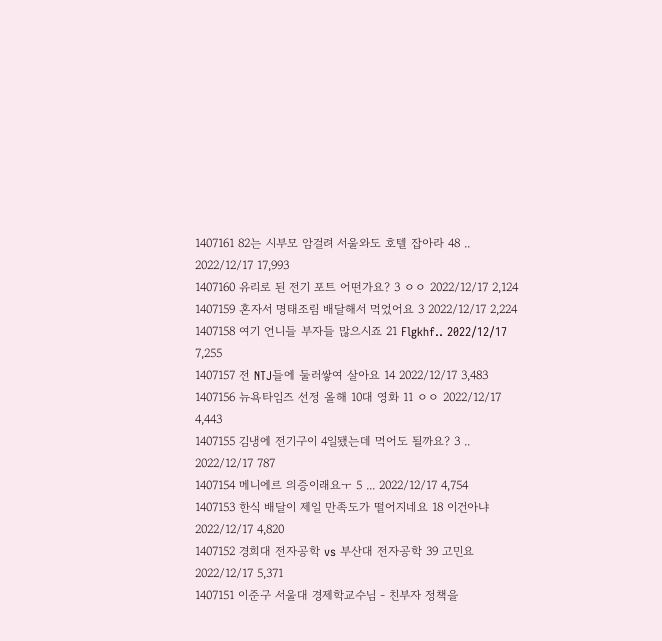1407161 82는 시부모 암걸려 서울와도 호텔 잡아라 48 .. 2022/12/17 17,993
1407160 유리로 된 전기 포트 어떤가요? 3 ㅇㅇ 2022/12/17 2,124
1407159 혼자서 명태조림 배달해서 먹었어요 3 2022/12/17 2,224
1407158 여기 언니들 부자들 많으시죠 21 Flgkhf.. 2022/12/17 7,255
1407157 전 NTJ들에 둘러쌓여 살아요 14 2022/12/17 3,483
1407156 뉴욕타임즈 선정 올해 10대 영화 11 ㅇㅇ 2022/12/17 4,443
1407155 김냉에 전기구이 4일됐는데 먹어도 될까요? 3 .. 2022/12/17 787
1407154 메니에르 의증이래요ㅜ 5 ... 2022/12/17 4,754
1407153 한식 배달이 제일 만족도가 떨어지네요 18 이건아냐 2022/12/17 4,820
1407152 경희대 전자공학 vs 부산대 전자공학 39 고민요 2022/12/17 5,371
1407151 이준구 서울대 경제학교수님 - 친부자 정책을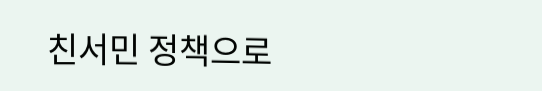친서민 정책으로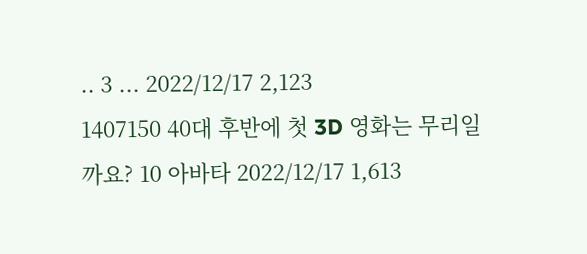.. 3 ... 2022/12/17 2,123
1407150 40대 후반에 첫 3D 영화는 무리일까요? 10 아바타 2022/12/17 1,613